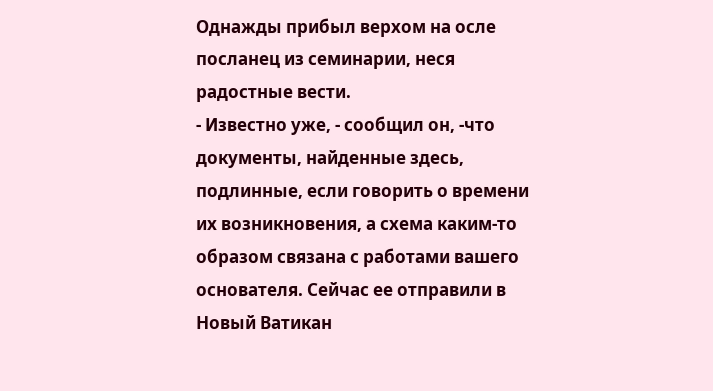Однажды прибыл верхом на осле посланец из семинарии, неся радостные вести.
- Известно уже, - сообщил он, -что документы, найденные здесь, подлинные, если говорить о времени их возникновения, а схема каким-то образом связана с работами вашего основателя. Сейчас ее отправили в Новый Ватикан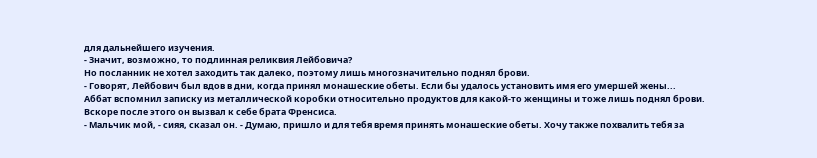для дальнейшего изучения.
- Значит, возможно, то подлинная реликвия Лейбовича?
Но посланник не хотел заходить так далеко, поэтому лишь многозначительно поднял брови.
- Говорят, Лейбович был вдов в дни, когда принял монашеские обеты. Если бы удалось установить имя его умершей жены...
Аббат вспомнил записку из металлической коробки относительно продуктов для какой-то женщины и тоже лишь поднял брови.
Вскоре после этого он вызвал к себе брата Френсиса.
- Мальчик мой, - сияя, сказал он. - Думаю, пришло и для тебя время принять монашеские обеты. Хочу также похвалить тебя за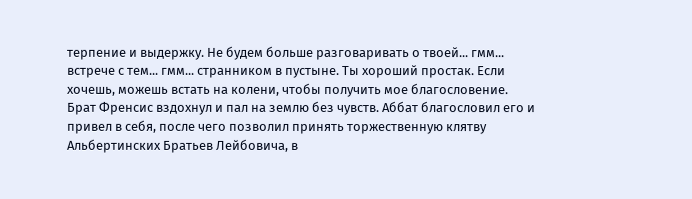терпение и выдержку. Не будем больше разговаривать о твоей... гмм... встрече с тем... гмм... странником в пустыне. Ты хороший простак. Если хочешь, можешь встать на колени, чтобы получить мое благословение.
Брат Френсис вздохнул и пал на землю без чувств. Аббат благословил его и привел в себя, после чего позволил принять торжественную клятву Альбертинских Братьев Лейбовича, в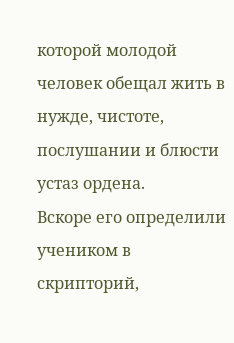которой молодой человек обещал жить в нужде, чистоте, послушании и блюсти устаз ордена.
Вскоре его определили учеником в скрипторий,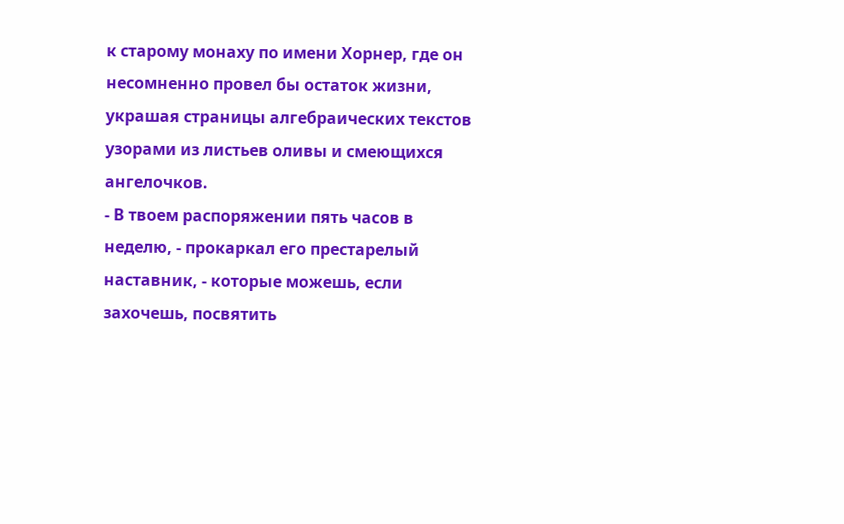к старому монаху по имени Хорнер, где он несомненно провел бы остаток жизни, украшая страницы алгебраических текстов узорами из листьев оливы и смеющихся ангелочков.
- В твоем распоряжении пять часов в неделю, - прокаркал его престарелый наставник, - которые можешь, если захочешь, посвятить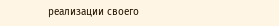реализации своего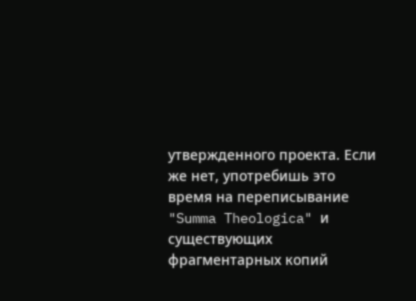утвержденного проекта. Если же нет, употребишь это время на переписывание "Summa Theologica" и существующих фрагментарных копий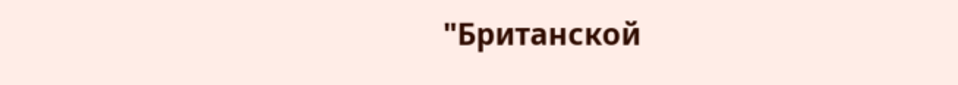"Британской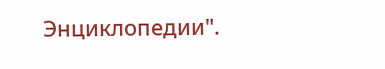Энциклопедии".